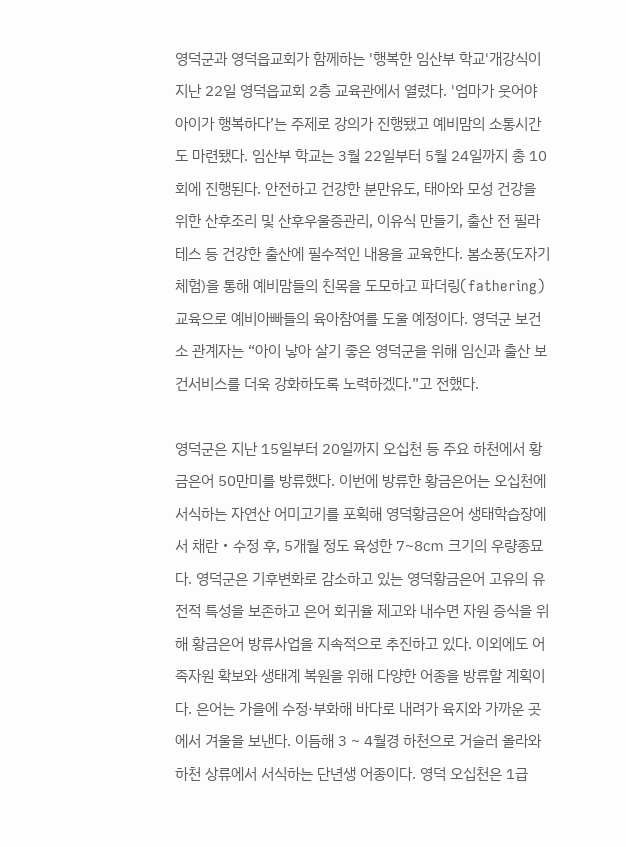영덕군과 영덕읍교회가 함께하는 '행복한 임산부 학교'개강식이 지난 22일 영덕읍교회 2층 교육관에서 열렸다. '엄마가 웃어야 아이가 행복하다’는 주제로 강의가 진행됐고 예비맘의 소통시간도 마련됐다. 임산부 학교는 3월 22일부터 5월 24일까지 총 10회에 진행된다. 안전하고 건강한 분만유도, 태아와 모성 건강을 위한 산후조리 및 산후우울증관리, 이유식 만들기, 출산 전 필라테스 등 건강한 출산에 필수적인 내용을 교육한다. 봄소풍(도자기 체험)을 통해 예비맘들의 친목을 도모하고 파더링(fathering)교육으로 예비아빠들의 육아참여를 도울 예정이다. 영덕군 보건소 관계자는 “아이 낳아 살기 좋은 영덕군을 위해 임신과 출산 보건서비스를 더욱 강화하도록 노력하겠다.”고 전했다.

영덕군은 지난 15일부터 20일까지 오십천 등 주요 하천에서 황금은어 50만미를 방류했다. 이번에 방류한 황금은어는 오십천에 서식하는 자연산 어미고기를 포획해 영덕황금은어 생태학습장에서 채란‧수정 후, 5개월 정도 육성한 7~8㎝ 크기의 우량종묘다. 영덕군은 기후변화로 감소하고 있는 영덕황금은어 고유의 유전적 특성을 보존하고 은어 회귀율 제고와 내수면 자원 증식을 위해 황금은어 방류사업을 지속적으로 추진하고 있다. 이외에도 어족자원 확보와 생태계 복원을 위해 다양한 어종을 방류할 계획이다. 은어는 가을에 수정·부화해 바다로 내려가 육지와 가까운 곳에서 겨울을 보낸다. 이듬해 3 ~ 4월경 하천으로 거슬러 올라와 하천 상류에서 서식하는 단년생 어종이다. 영덕 오십천은 1급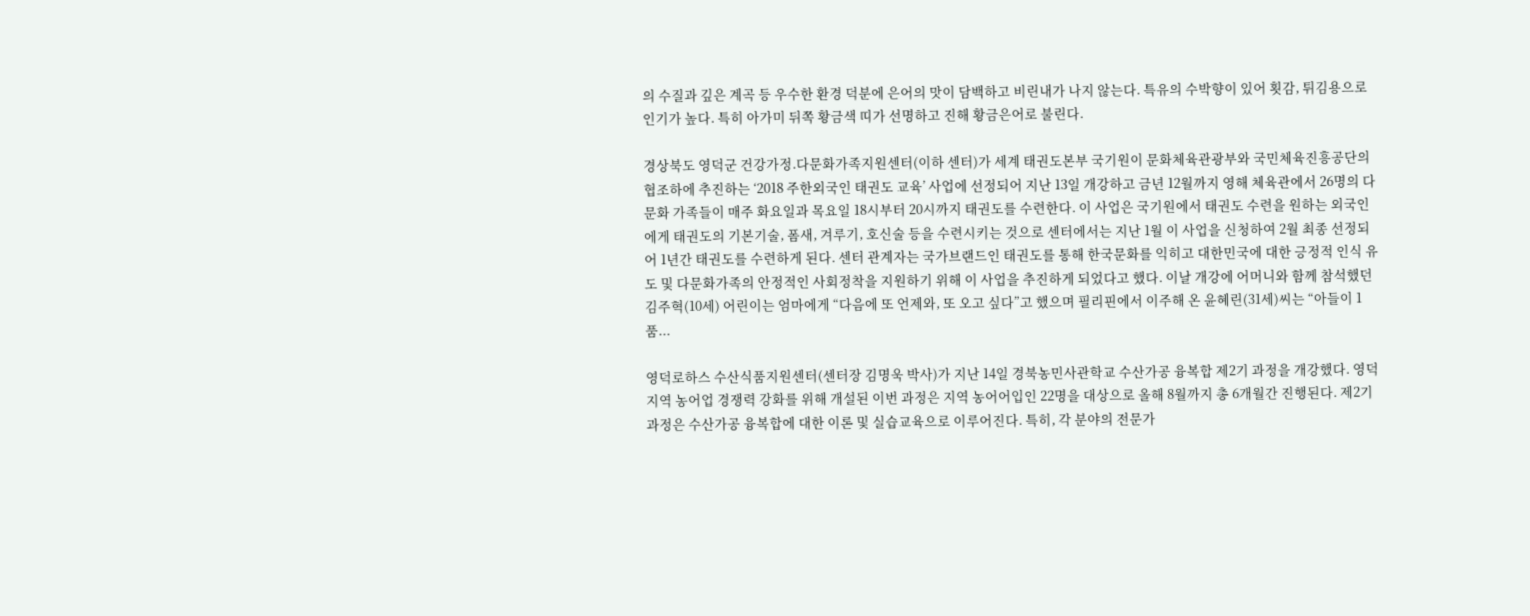의 수질과 깊은 계곡 등 우수한 환경 덕분에 은어의 맛이 담백하고 비린내가 나지 않는다. 특유의 수박향이 있어 횟감, 튀김용으로 인기가 높다. 특히 아가미 뒤쪽 황금색 띠가 선명하고 진해 황금은어로 불린다.

경상북도 영덕군 건강가정.다문화가족지원센터(이하 센터)가 세계 태권도본부 국기원이 문화체육관광부와 국민체육진흥공단의 협조하에 추진하는 ‘2018 주한외국인 태권도 교육’ 사업에 선정되어 지난 13일 개강하고 금년 12월까지 영해 체육관에서 26명의 다문화 가족들이 매주 화요일과 목요일 18시부터 20시까지 태권도를 수련한다. 이 사업은 국기원에서 태권도 수련을 원하는 외국인에게 태권도의 기본기술, 폼새, 겨루기, 호신술 등을 수련시키는 것으로 센터에서는 지난 1월 이 사업을 신청하여 2월 최종 선정되어 1년간 태권도를 수련하게 된다. 센터 관계자는 국가브랜드인 태권도를 통해 한국문화를 익히고 대한민국에 대한 긍정적 인식 유도 및 다문화가족의 안정적인 사회정착을 지원하기 위해 이 사업을 추진하게 되었다고 했다. 이날 개강에 어머니와 함께 참석했던 김주혁(10세) 어린이는 엄마에게 “다음에 또 언제와, 또 오고 싶다”고 했으며 필리핀에서 이주해 온 윤혜린(31세)씨는 “아들이 1품...

영덕로하스 수산식품지원센터(센터장 김명욱 박사)가 지난 14일 경북농민사관학교 수산가공 융복합 제2기 과정을 개강했다. 영덕지역 농어업 경쟁력 강화를 위해 개설된 이번 과정은 지역 농어어입인 22명을 대상으로 올해 8월까지 총 6개월간 진행된다. 제2기 과정은 수산가공 융복합에 대한 이론 및 실습교육으로 이루어진다. 특히, 각 분야의 전문가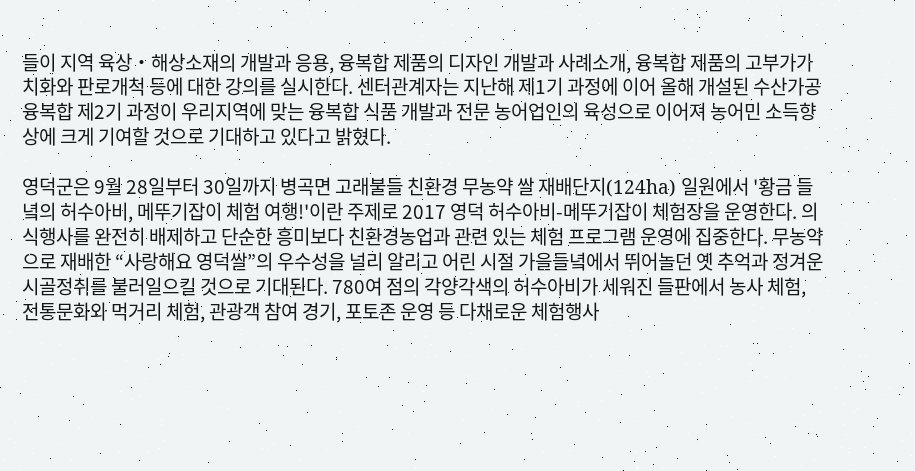들이 지역 육상‧해상소재의 개발과 응용, 융복합 제품의 디자인 개발과 사례소개, 융복합 제품의 고부가가치화와 판로개척 등에 대한 강의를 실시한다. 센터관계자는 지난해 제1기 과정에 이어 올해 개설된 수산가공 융복합 제2기 과정이 우리지역에 맞는 융복합 식품 개발과 전문 농어업인의 육성으로 이어져 농어민 소득향상에 크게 기여할 것으로 기대하고 있다고 밝혔다.

영덕군은 9월 28일부터 30일까지 병곡면 고래불들 친환경 무농약 쌀 재배단지(124ha) 일원에서 '황금 들녘의 허수아비, 메뚜기잡이 체험 여행!'이란 주제로 2017 영덕 허수아비-메뚜기잡이 체험장을 운영한다. 의식행사를 완전히 배제하고 단순한 흥미보다 친환경농업과 관련 있는 체험 프로그램 운영에 집중한다. 무농약으로 재배한 “사랑해요 영덕쌀”의 우수성을 널리 알리고 어린 시절 가을들녘에서 뛰어놀던 옛 추억과 정겨운 시골정취를 불러일으킬 것으로 기대된다. 780여 점의 각양각색의 허수아비가 세워진 들판에서 농사 체험, 전통문화와 먹거리 체험, 관광객 참여 경기, 포토존 운영 등 다채로운 체험행사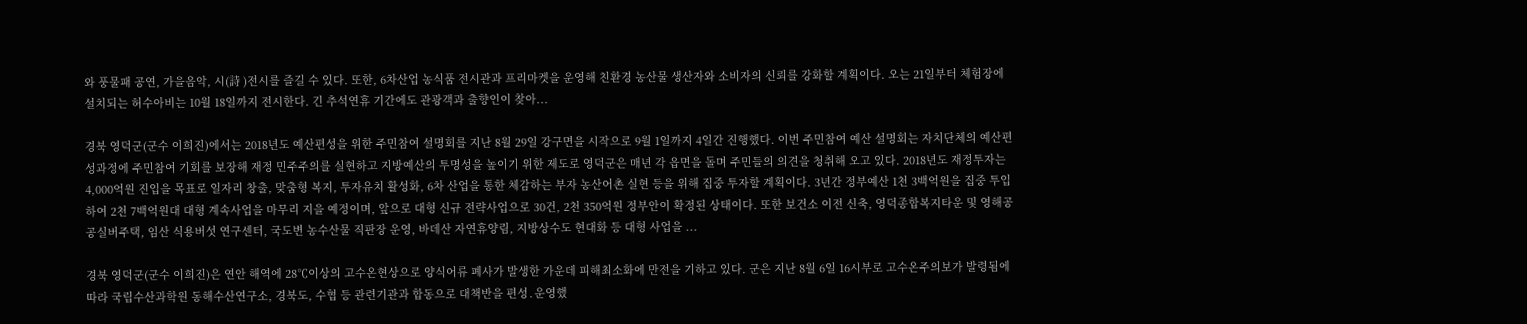와 풍물패 공연, 가을음악, 시(詩 )전시를 즐길 수 있다. 또한, 6차산업 농식품 전시관과 프리마켓을 운영해 친환경 농산물 생산자와 소비자의 신뢰를 강화할 계획이다. 오는 21일부터 체험장에 설치되는 허수아비는 10월 18일까지 전시한다. 긴 추석연휴 기간에도 관광객과 출향인이 찾아...

경북 영덕군(군수 이희진)에서는 2018년도 예산편성을 위한 주민참여 설명회를 지난 8월 29일 강구면을 시작으로 9월 1일까지 4일간 진행했다. 이번 주민참여 예산 설명회는 자치단체의 예산편성과정에 주민참여 기회를 보장해 재정 민주주의를 실현하고 지방예산의 투명성을 높이기 위한 제도로 영덕군은 매년 각 읍면을 돌며 주민들의 의견을 청취해 오고 있다. 2018년도 재정투자는 4,000억원 진입을 목표로 일자리 창출, 맞춤형 복지, 투자유치 활성화, 6차 산업을 통한 체감하는 부자 농산어촌 실현 등을 위해 집중 투자할 계획이다. 3년간 정부예산 1천 3백억원을 집중 투입하여 2천 7백억원대 대형 계속사업을 마무리 지을 예정이며, 앞으로 대형 신규 전략사업으로 30건, 2천 350억원 정부안이 확정된 상태이다. 또한 보건소 이전 신축, 영덕종합복지타운 및 영해공공실버주택, 임산 식용버섯 연구센터, 국도변 농수산물 직판장 운영, 바데산 자연휴양림, 지방상수도 현대화 등 대형 사업을 ...

경북 영덕군(군수 이희진)은 연안 해역에 28℃이상의 고수온현상으로 양식어류 폐사가 발생한 가운데 피해최소화에 만전을 기하고 있다. 군은 지난 8월 6일 16시부로 고수온주의보가 발령됨에 따라 국립수산과학원 동해수산연구소, 경북도, 수협 등 관련기관과 합동으로 대책반을 편성․운영했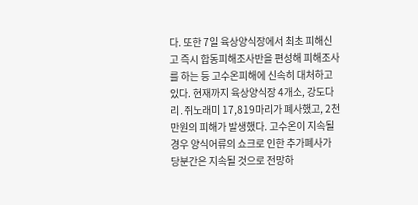다. 또한 7일 육상양식장에서 최초 피해신고 즉시 합동피해조사반을 편성해 피해조사를 하는 등 고수온피해에 신속히 대처하고 있다. 현재까지 육상양식장 4개소, 강도다리․쥐노래미 17,819마리가 폐사했고, 2천만원의 피해가 발생했다. 고수온이 지속될 경우 양식어류의 쇼크로 인한 추가폐사가 당분간은 지속될 것으로 전망하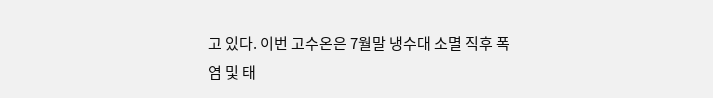고 있다. 이번 고수온은 7월말 냉수대 소멸 직후 폭염 및 태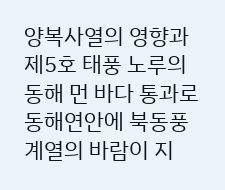양복사열의 영향과 제5호 태풍 노루의 동해 먼 바다 통과로 동해연안에 북동풍 계열의 바람이 지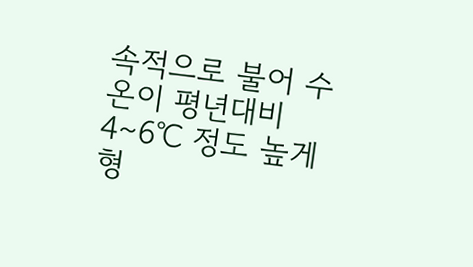속적으로 불어 수온이 평년대비 4∼6℃ 정도 높게 형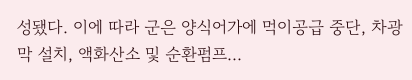성됐다. 이에 따라 군은 양식어가에 먹이공급 중단, 차광막 설치, 액화산소 및 순환펌프...